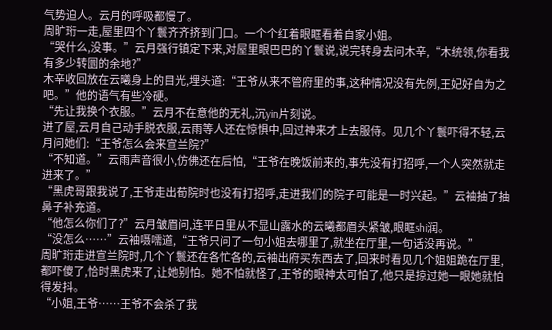气势迫人。云月的呼吸都慢了。
周旷珩一走,屋里四个丫鬟齐齐挤到门口。一个个红着眼眶看着自家小姐。
“哭什么,没事。”云月强行镇定下来,对屋里眼巴巴的丫鬟说,说完转身去问木辛,“木统领,你看我有多少转圜的余地?”
木辛收回放在云曦身上的目光,埋头道:“王爷从来不管府里的事,这种情况没有先例,王妃好自为之吧。”他的语气有些冷硬。
“先让我换个衣服。”云月不在意他的无礼,沉yin片刻说。
进了屋,云月自己动手脱衣服,云雨等人还在惊惧中,回过神来才上去服侍。见几个丫鬟吓得不轻,云月问她们:“王爷怎么会来宣兰院?”
“不知道。”云雨声音很小,仿佛还在后怕,“王爷在晚饭前来的,事先没有打招呼,一个人突然就走进来了。”
“黑虎哥跟我说了,王爷走出荀院时也没有打招呼,走进我们的院子可能是一时兴起。”云袖抽了抽鼻子补充道。
“他怎么你们了?”云月皱眉问,连平日里从不显山露水的云曦都眉头紧皱,眼眶shi润。
“没怎么……”云袖嗫嚅道,“王爷只问了一句小姐去哪里了,就坐在厅里,一句话没再说。”
周旷珩走进宣兰院时,几个丫鬟还在各忙各的,云袖出府买东西去了,回来时看见几个姐姐跪在厅里,都吓傻了,恰时黑虎来了,让她别怕。她不怕就怪了,王爷的眼神太可怕了,他只是掠过她一眼她就怕得发抖。
“小姐,王爷……王爷不会杀了我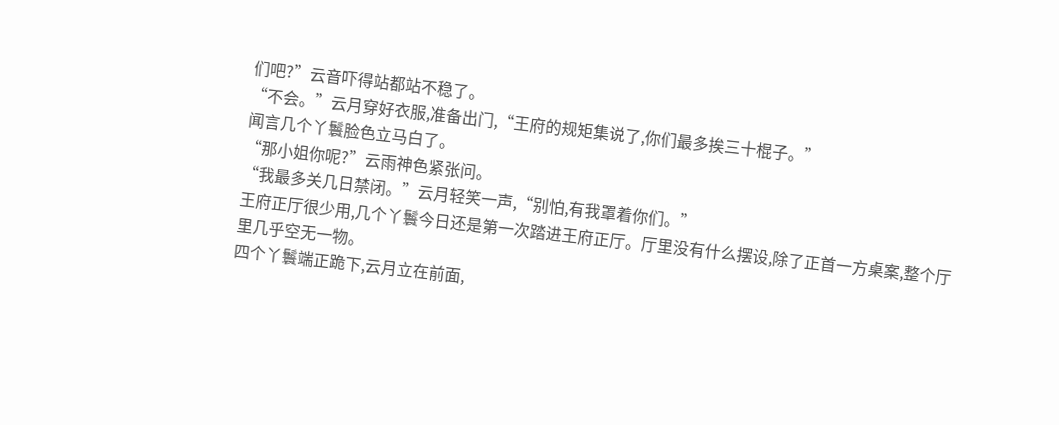们吧?”云音吓得站都站不稳了。
“不会。”云月穿好衣服,准备出门,“王府的规矩集说了,你们最多挨三十棍子。”
闻言几个丫鬟脸色立马白了。
“那小姐你呢?”云雨神色紧张问。
“我最多关几日禁闭。”云月轻笑一声,“别怕,有我罩着你们。”
王府正厅很少用,几个丫鬟今日还是第一次踏进王府正厅。厅里没有什么摆设,除了正首一方桌案,整个厅里几乎空无一物。
四个丫鬟端正跪下,云月立在前面,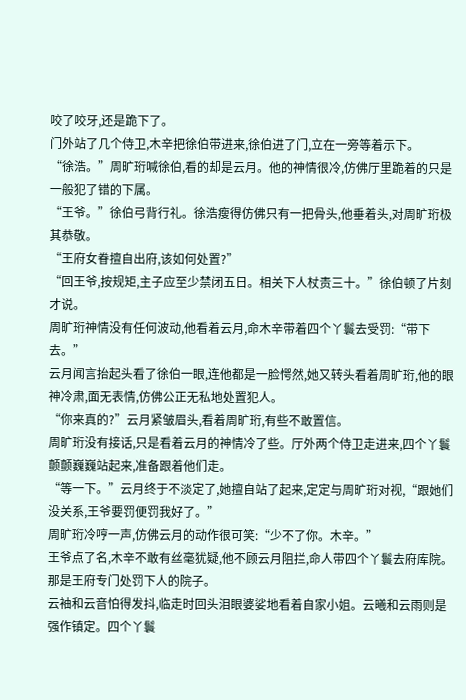咬了咬牙,还是跪下了。
门外站了几个侍卫,木辛把徐伯带进来,徐伯进了门,立在一旁等着示下。
“徐浩。”周旷珩喊徐伯,看的却是云月。他的神情很冷,仿佛厅里跪着的只是一般犯了错的下属。
“王爷。”徐伯弓背行礼。徐浩瘦得仿佛只有一把骨头,他垂着头,对周旷珩极其恭敬。
“王府女眷擅自出府,该如何处置?”
“回王爷,按规矩,主子应至少禁闭五日。相关下人杖责三十。”徐伯顿了片刻才说。
周旷珩神情没有任何波动,他看着云月,命木辛带着四个丫鬟去受罚:“带下去。”
云月闻言抬起头看了徐伯一眼,连他都是一脸愕然,她又转头看着周旷珩,他的眼神冷肃,面无表情,仿佛公正无私地处置犯人。
“你来真的?”云月紧皱眉头,看着周旷珩,有些不敢置信。
周旷珩没有接话,只是看着云月的神情冷了些。厅外两个侍卫走进来,四个丫鬟颤颤巍巍站起来,准备跟着他们走。
“等一下。”云月终于不淡定了,她擅自站了起来,定定与周旷珩对视,“跟她们没关系,王爷要罚便罚我好了。”
周旷珩冷哼一声,仿佛云月的动作很可笑:“少不了你。木辛。”
王爷点了名,木辛不敢有丝毫犹疑,他不顾云月阻拦,命人带四个丫鬟去府库院。那是王府专门处罚下人的院子。
云袖和云音怕得发抖,临走时回头泪眼婆娑地看着自家小姐。云曦和云雨则是强作镇定。四个丫鬟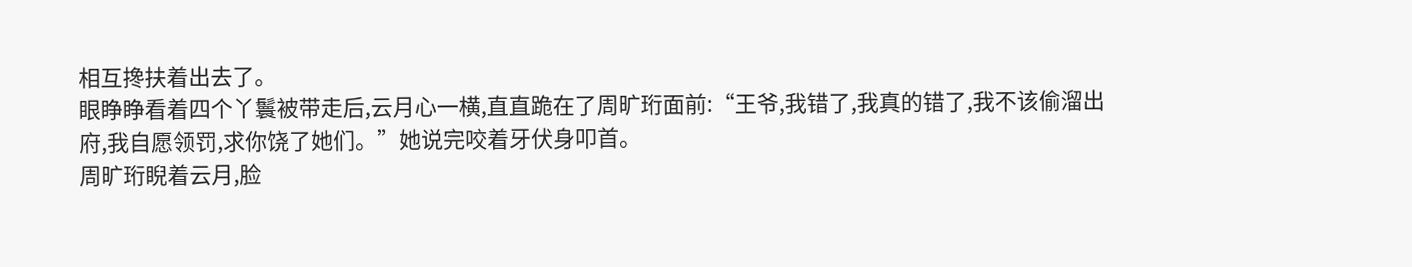相互搀扶着出去了。
眼睁睁看着四个丫鬟被带走后,云月心一横,直直跪在了周旷珩面前:“王爷,我错了,我真的错了,我不该偷溜出府,我自愿领罚,求你饶了她们。”她说完咬着牙伏身叩首。
周旷珩睨着云月,脸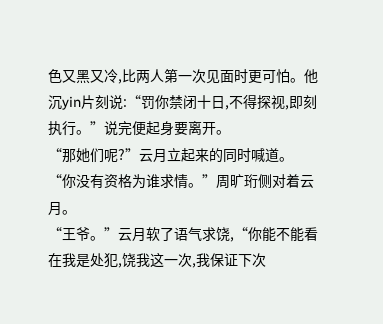色又黑又冷,比两人第一次见面时更可怕。他沉yin片刻说:“罚你禁闭十日,不得探视,即刻执行。”说完便起身要离开。
“那她们呢?”云月立起来的同时喊道。
“你没有资格为谁求情。”周旷珩侧对着云月。
“王爷。”云月软了语气求饶,“你能不能看在我是处犯,饶我这一次,我保证下次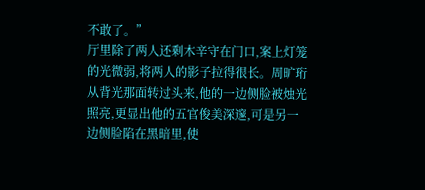不敢了。”
厅里除了两人还剩木辛守在门口,案上灯笼的光微弱,将两人的影子拉得很长。周旷珩从背光那面转过头来,他的一边侧脸被烛光照亮,更显出他的五官俊美深邃,可是另一边侧脸陷在黑暗里,使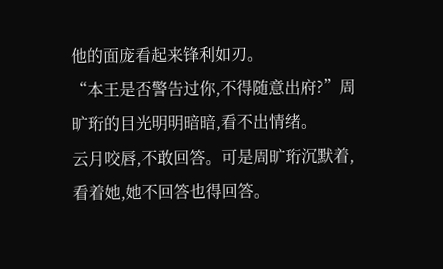他的面庞看起来锋利如刃。
“本王是否警告过你,不得随意出府?”周旷珩的目光明明暗暗,看不出情绪。
云月咬唇,不敢回答。可是周旷珩沉默着,看着她,她不回答也得回答。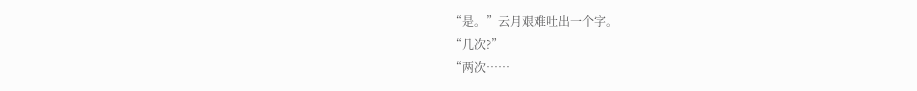“是。”云月艰难吐出一个字。
“几次?”
“两次……